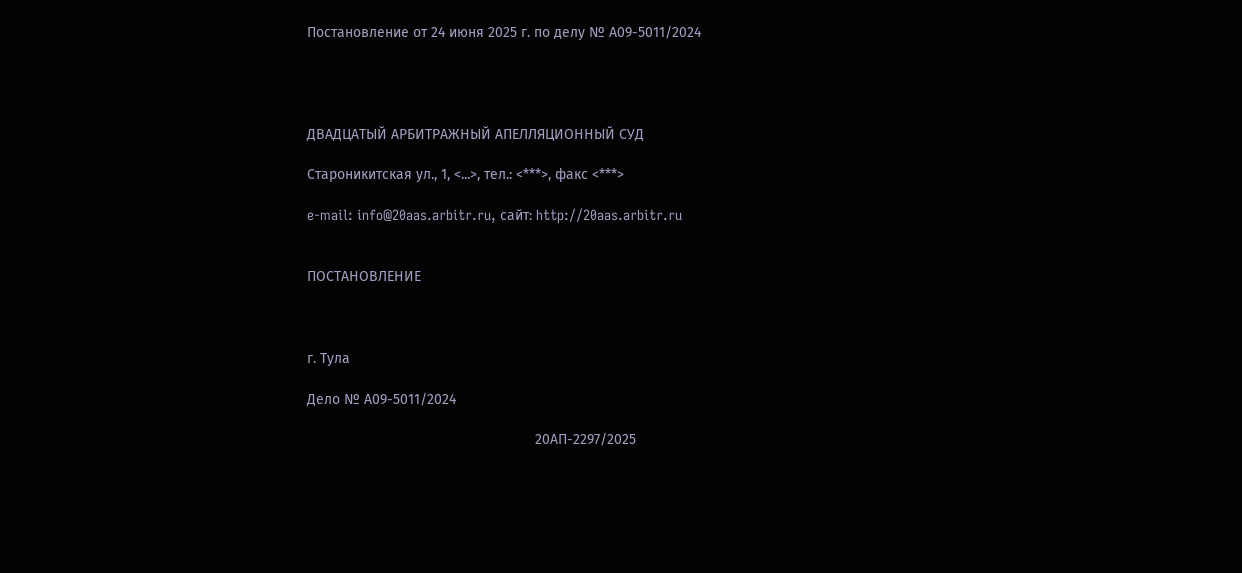Постановление от 24 июня 2025 г. по делу № А09-5011/2024




ДВАДЦАТЫЙ АРБИТРАЖНЫЙ АПЕЛЛЯЦИОННЫЙ СУД

Староникитская ул., 1, <...>, тел.: <***>, факс <***>

e-mail: info@20aas.arbitr.ru, сайт: http://20aas.arbitr.ru


ПОСТАНОВЛЕНИЕ



г. Тула

Дело № А09-5011/2024

                                                         20АП-2297/2025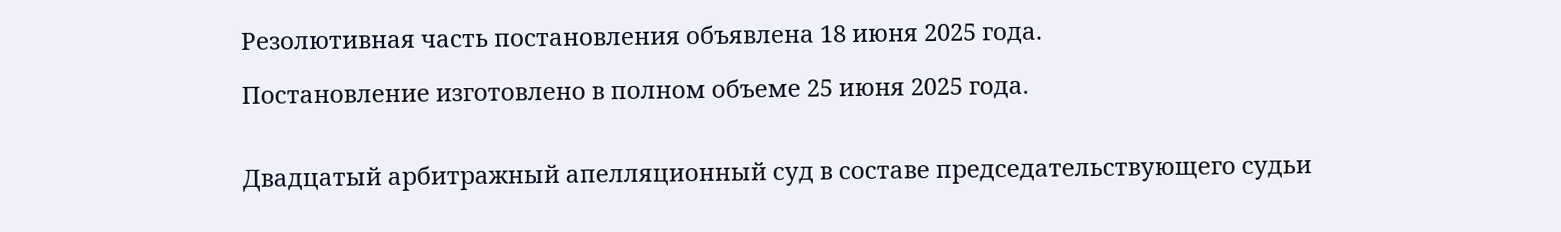Резолютивная часть постановления объявлена 18 июня 2025 года.

Постановление изготовлено в полном объеме 25 июня 2025 года.


Двадцатый арбитражный апелляционный суд в составе председательствующего судьи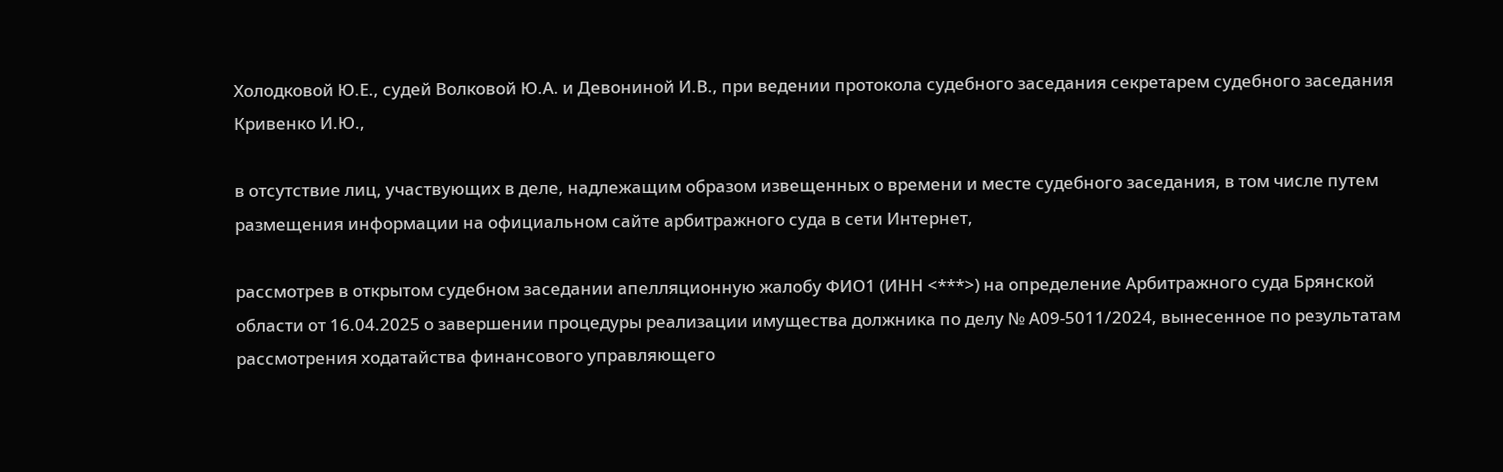Холодковой Ю.Е., судей Волковой Ю.А. и Девониной И.В., при ведении протокола судебного заседания секретарем судебного заседания Кривенко И.Ю.,

в отсутствие лиц, участвующих в деле, надлежащим образом извещенных о времени и месте судебного заседания, в том числе путем размещения информации на официальном сайте арбитражного суда в сети Интернет,

рассмотрев в открытом судебном заседании апелляционную жалобу ФИО1 (ИНН <***>) на определение Арбитражного суда Брянской области от 16.04.2025 о завершении процедуры реализации имущества должника по делу № А09-5011/2024, вынесенное по результатам рассмотрения ходатайства финансового управляющего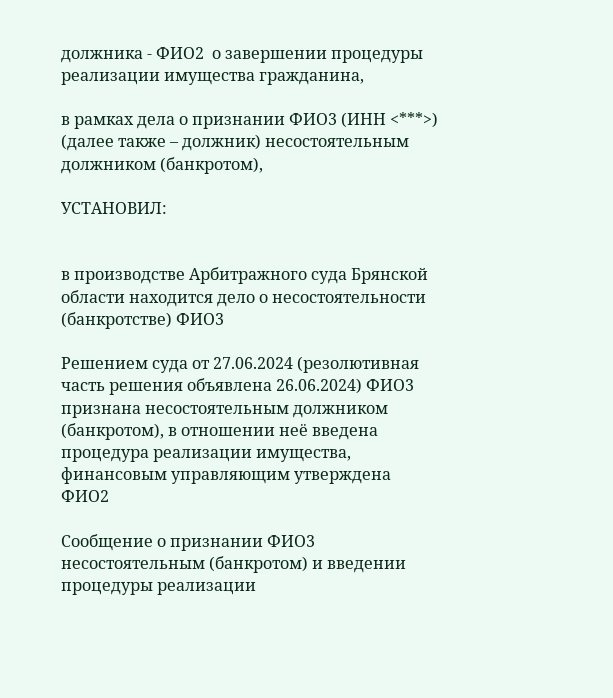должника - ФИО2  о завершении процедуры реализации имущества гражданина,

в рамках дела о признании ФИО3 (ИНН <***>) (далее также – должник) несостоятельным должником (банкротом),

УСТАНОВИЛ:


в производстве Арбитражного суда Брянской области находится дело о несостоятельности (банкротстве) ФИО3

Решением суда от 27.06.2024 (резолютивная часть решения объявлена 26.06.2024) ФИО3 признана несостоятельным должником (банкротом), в отношении неё введена процедура реализации имущества, финансовым управляющим утверждена  ФИО2

Сообщение о признании ФИО3 несостоятельным (банкротом) и введении процедуры реализации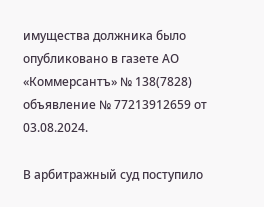имущества должника было опубликовано в газете АО «Коммерсантъ» № 138(7828) объявление № 77213912659 от 03.08.2024.

В арбитражный суд поступило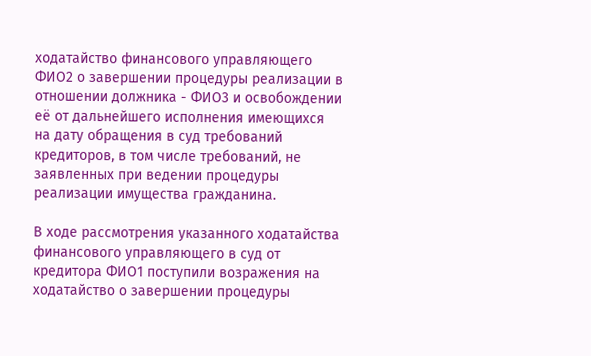ходатайство финансового управляющего           ФИО2 о завершении процедуры реализации в отношении должника - ФИО3 и освобождении её от дальнейшего исполнения имеющихся на дату обращения в суд требований кредиторов, в том числе требований, не заявленных при ведении процедуры реализации имущества гражданина.

В ходе рассмотрения указанного ходатайства финансового управляющего в суд от кредитора ФИО1 поступили возражения на ходатайство о завершении процедуры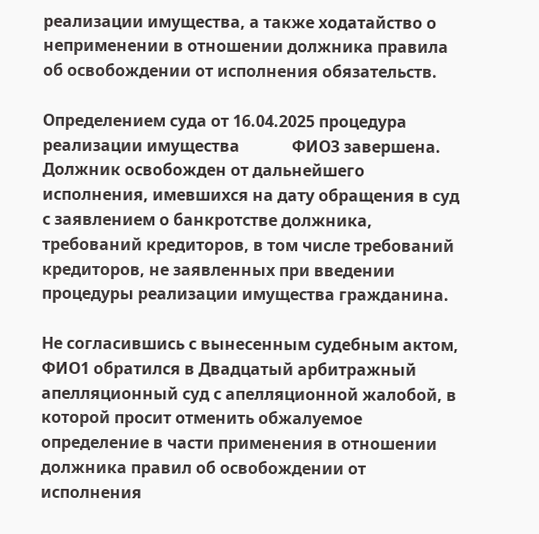реализации имущества, а также ходатайство о неприменении в отношении должника правила об освобождении от исполнения обязательств.

Определением суда от 16.04.2025 процедура реализации имущества             ФИО3 завершена. Должник освобожден от дальнейшего исполнения, имевшихся на дату обращения в суд с заявлением о банкротстве должника, требований кредиторов, в том числе требований кредиторов, не заявленных при введении процедуры реализации имущества гражданина.

Не согласившись с вынесенным судебным актом, ФИО1 обратился в Двадцатый арбитражный апелляционный суд с апелляционной жалобой, в которой просит отменить обжалуемое определение в части применения в отношении должника правил об освобождении от исполнения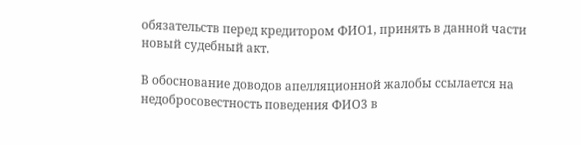обязательств перед кредитором ФИО1, принять в данной части новый судебный акт.

В обоснование доводов апелляционной жалобы ссылается на недобросовестность поведения ФИО3 в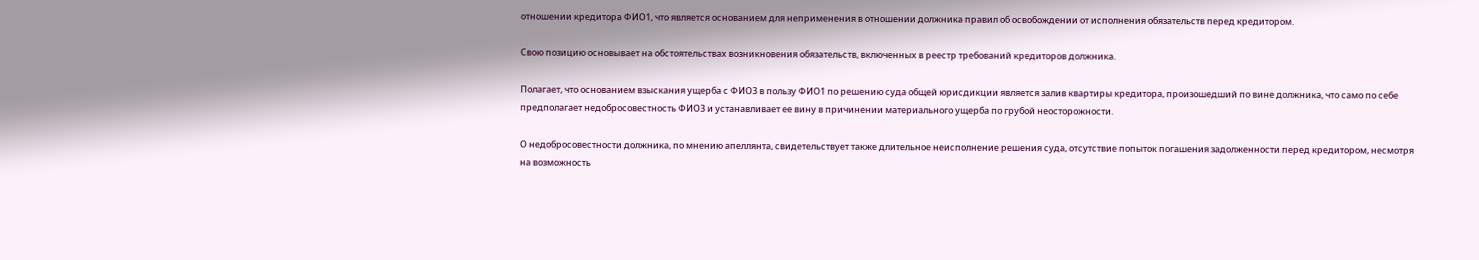отношении кредитора ФИО1, что является основанием для неприменения в отношении должника правил об освобождении от исполнения обязательств перед кредитором.

Свою позицию основывает на обстоятельствах возникновения обязательств, включенных в реестр требований кредиторов должника.

Полагает, что основанием взыскания ущерба с ФИО3 в пользу ФИО1 по решению суда общей юрисдикции является залив квартиры кредитора, произошедший по вине должника, что само по себе предполагает недобросовестность ФИО3 и устанавливает ее вину в причинении материального ущерба по грубой неосторожности.

О недобросовестности должника, по мнению апеллянта, свидетельствует также длительное неисполнение решения суда, отсутствие попыток погашения задолженности перед кредитором, несмотря на возможность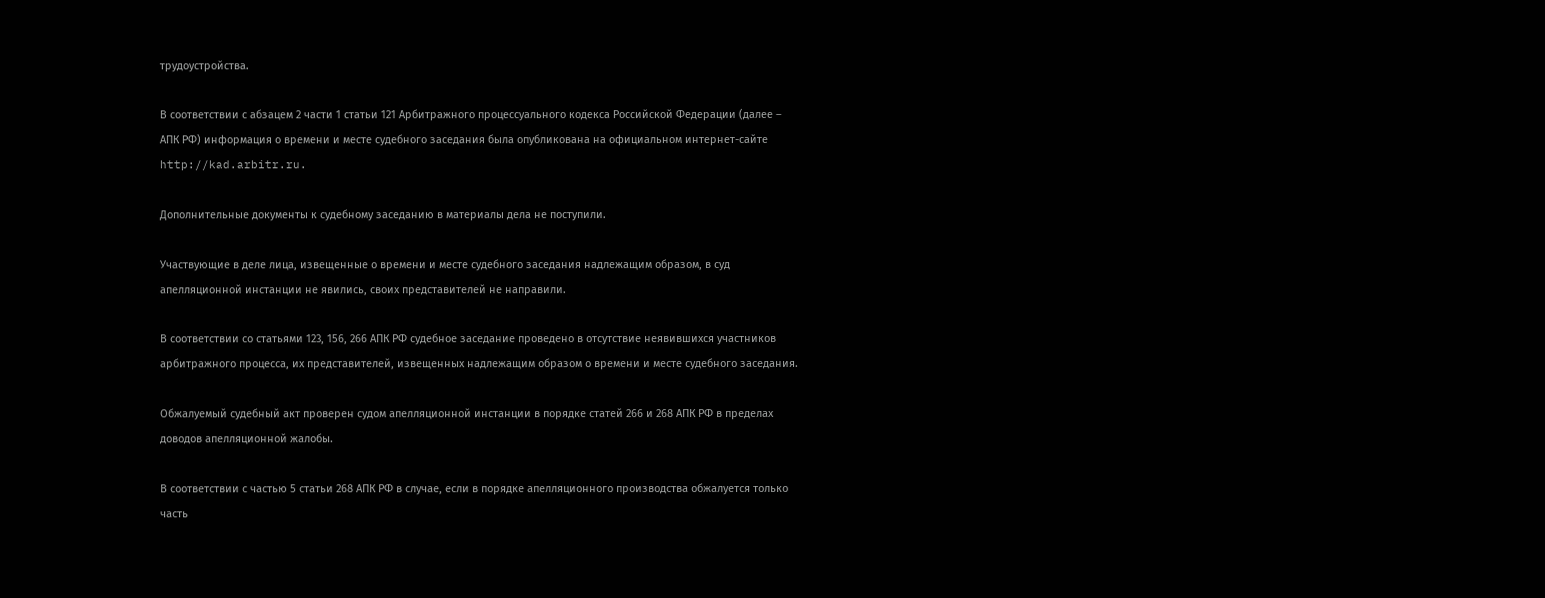трудоустройства.

В соответствии с абзацем 2 части 1 статьи 121 Арбитражного процессуального кодекса Российской Федерации (далее – АПК РФ) информация о времени и месте судебного заседания была опубликована на официальном интернет-сайте http://kad.arbitr.ru.

Дополнительные документы к судебному заседанию в материалы дела не поступили.

Участвующие в деле лица, извещенные о времени и месте судебного заседания надлежащим образом, в суд апелляционной инстанции не явились, своих представителей не направили.

В соответствии со статьями 123, 156, 266 АПК РФ судебное заседание проведено в отсутствие неявившихся участников арбитражного процесса, их представителей, извещенных надлежащим образом о времени и месте судебного заседания.

Обжалуемый судебный акт проверен судом апелляционной инстанции в порядке статей 266 и 268 АПК РФ в пределах доводов апелляционной жалобы.

В соответствии с частью 5 статьи 268 АПК РФ в случае, если в порядке апелляционного производства обжалуется только часть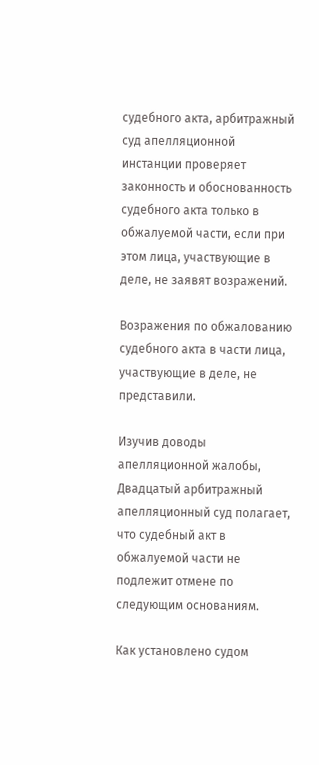судебного акта, арбитражный суд апелляционной инстанции проверяет законность и обоснованность судебного акта только в обжалуемой части, если при этом лица, участвующие в деле, не заявят возражений.

Возражения по обжалованию судебного акта в части лица, участвующие в деле, не представили.

Изучив доводы апелляционной жалобы, Двадцатый арбитражный апелляционный суд полагает, что судебный акт в обжалуемой части не подлежит отмене по следующим основаниям.

Как установлено судом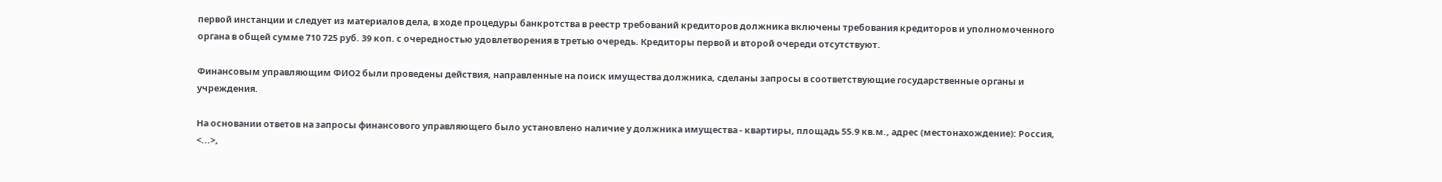первой инстанции и следует из материалов дела, в ходе процедуры банкротства в реестр требований кредиторов должника включены требования кредиторов и уполномоченного органа в общей сумме 710 725 руб. 39 коп. с очередностью удовлетворения в третью очередь. Кредиторы первой и второй очереди отсутствуют.

Финансовым управляющим ФИО2 были проведены действия, направленные на поиск имущества должника, сделаны запросы в соответствующие государственные органы и учреждения.

На основании ответов на запросы финансового управляющего было установлено наличие у должника имущества - квартиры, площадь 55.9 кв.м., адрес (местонахождение): Россия, <...>,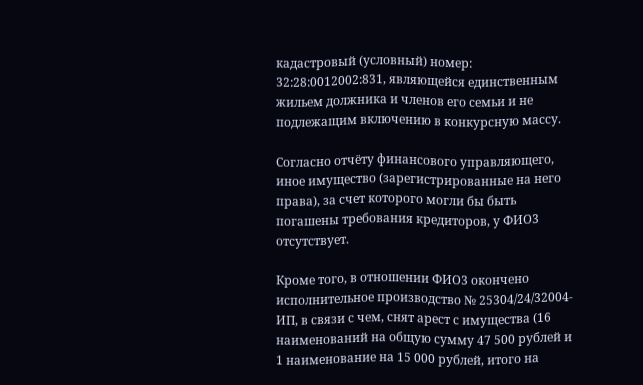кадастровый (условный) номер: 32:28:0012002:831, являющейся единственным жильем должника и членов его семьи и не подлежащим включению в конкурсную массу.

Согласно отчёту финансового управляющего, иное имущество (зарегистрированные на него права), за счет которого могли бы быть погашены требования кредиторов, у ФИО3 отсутствует.

Кроме того, в отношении ФИО3 окончено исполнительное производство № 25304/24/32004-ИП, в связи с чем, снят арест с имущества (16 наименований на общую сумму 47 500 рублей и 1 наименование на 15 000 рублей, итого на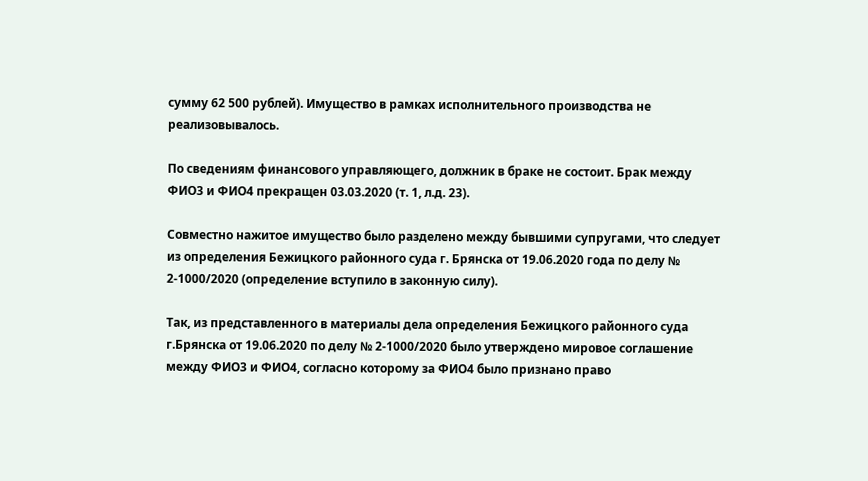сумму 62 500 рублей). Имущество в рамках исполнительного производства не реализовывалось.

По сведениям финансового управляющего, должник в браке не состоит. Брак между ФИО3 и ФИО4 прекращен 03.03.2020 (т. 1, л.д. 23).

Совместно нажитое имущество было разделено между бывшими супругами, что следует из определения Бежицкого районного суда г. Брянска от 19.06.2020 года по делу № 2-1000/2020 (определение вступило в законную силу).

Так, из представленного в материалы дела определения Бежицкого районного суда г.Брянска от 19.06.2020 по делу № 2-1000/2020 было утверждено мировое соглашение между ФИО3 и ФИО4, согласно которому за ФИО4 было признано право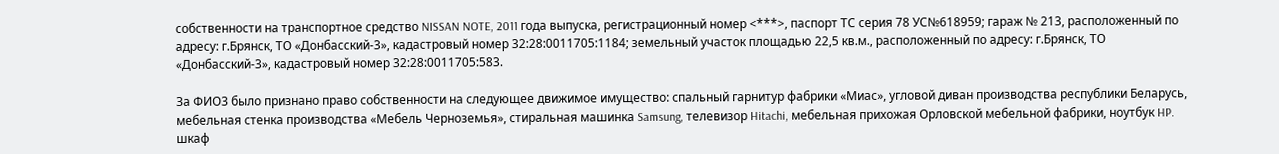собственности на транспортное средство NISSAN NOTE, 2011 года выпуска, регистрационный номер <***>, паспорт ТС серия 78 УС№618959; гараж № 213, расположенный по адресу: г.Брянск, ТО «Донбасский-3», кадастровый номер 32:28:0011705:1184; земельный участок площадью 22,5 кв.м., расположенный по адресу: г.Брянск, ТО «Донбасский-3», кадастровый номер 32:28:0011705:583.

За ФИО3 было признано право собственности на следующее движимое имущество: спальный гарнитур фабрики «Миас», угловой диван производства республики Беларусь, мебельная стенка производства «Мебель Черноземья», стиральная машинка Samsung, телевизор Hitachi, мебельная прихожая Орловской мебельной фабрики, ноутбук HP. шкаф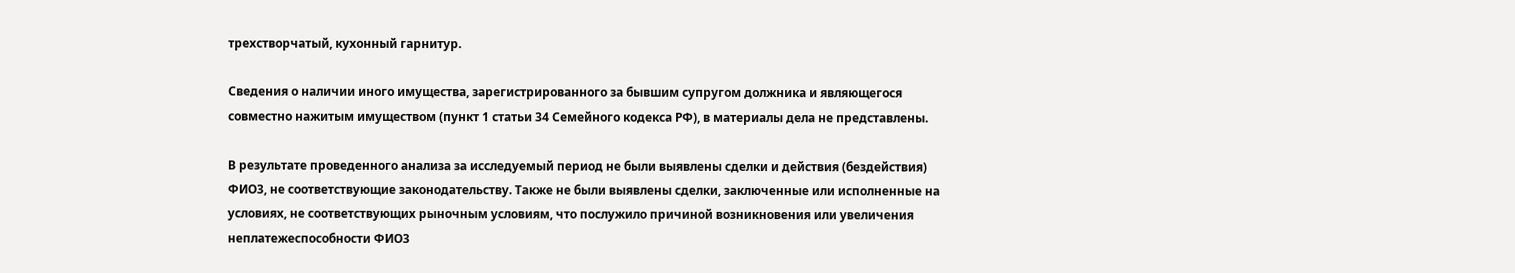трехстворчатый, кухонный гарнитур.

Сведения о наличии иного имущества, зарегистрированного за бывшим супругом должника и являющегося совместно нажитым имуществом (пункт 1 статьи 34 Семейного кодекса РФ), в материалы дела не представлены.

В результате проведенного анализа за исследуемый период не были выявлены сделки и действия (бездействия) ФИО3, не соответствующие законодательству. Также не были выявлены сделки, заключенные или исполненные на условиях, не соответствующих рыночным условиям, что послужило причиной возникновения или увеличения неплатежеспособности ФИО3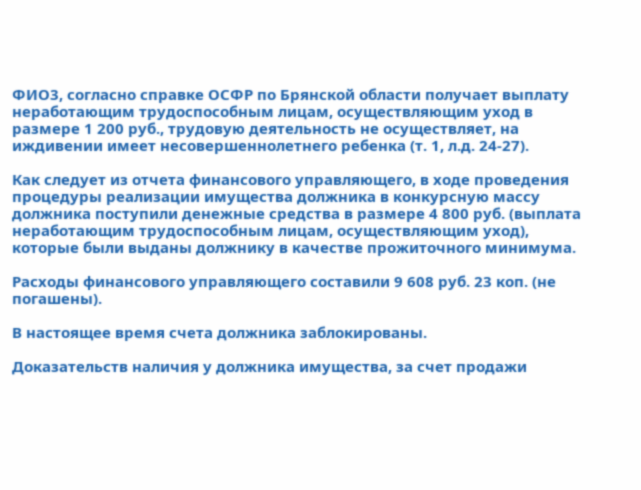ФИО3, согласно справке ОСФР по Брянской области получает выплату неработающим трудоспособным лицам, осуществляющим уход в размере 1 200 руб., трудовую деятельность не осуществляет, на иждивении имеет несовершеннолетнего ребенка (т. 1, л.д. 24-27).

Как следует из отчета финансового управляющего, в ходе проведения процедуры реализации имущества должника в конкурсную массу должника поступили денежные средства в размере 4 800 руб. (выплата неработающим трудоспособным лицам, осуществляющим уход), которые были выданы должнику в качестве прожиточного минимума.

Расходы финансового управляющего составили 9 608 руб. 23 коп. (не погашены).

В настоящее время счета должника заблокированы.

Доказательств наличия у должника имущества, за счет продажи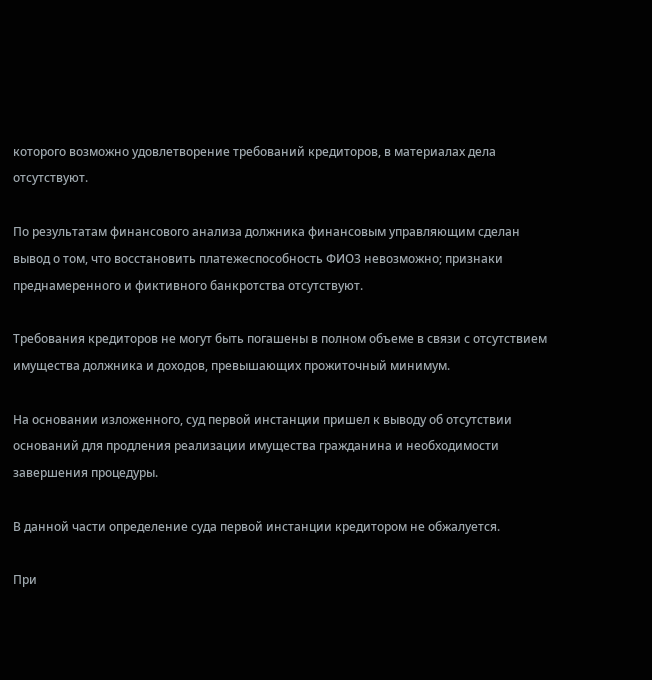которого возможно удовлетворение требований кредиторов, в материалах дела отсутствуют.

По результатам финансового анализа должника финансовым управляющим сделан вывод о том, что восстановить платежеспособность ФИО3 невозможно; признаки преднамеренного и фиктивного банкротства отсутствуют.

Требования кредиторов не могут быть погашены в полном объеме в связи с отсутствием имущества должника и доходов, превышающих прожиточный минимум.

На основании изложенного, суд первой инстанции пришел к выводу об отсутствии оснований для продления реализации имущества гражданина и необходимости завершения процедуры.

В данной части определение суда первой инстанции кредитором не обжалуется.

При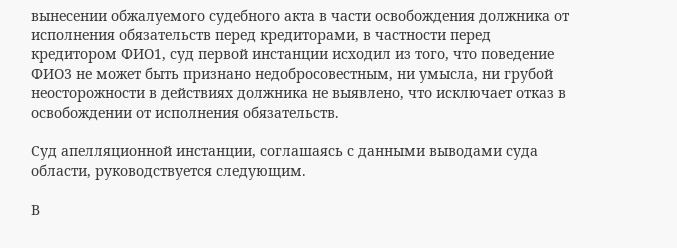вынесении обжалуемого судебного акта в части освобождения должника от исполнения обязательств перед кредиторами, в частности перед кредитором ФИО1, суд первой инстанции исходил из того, что поведение ФИО3 не может быть признано недобросовестным, ни умысла, ни грубой неосторожности в действиях должника не выявлено, что исключает отказ в освобождении от исполнения обязательств.

Суд апелляционной инстанции, соглашаясь с данными выводами суда области, руководствуется следующим.

В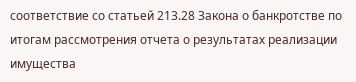соответствие со статьей 213.28 Закона о банкротстве по итогам рассмотрения отчета о результатах реализации имущества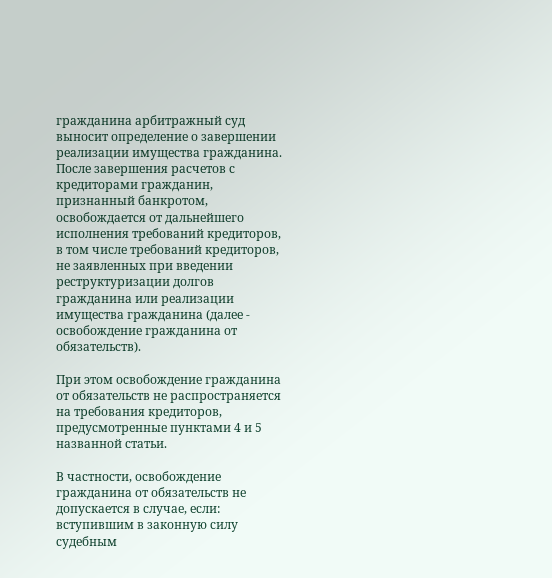гражданина арбитражный суд выносит определение о завершении реализации имущества гражданина. После завершения расчетов с кредиторами гражданин, признанный банкротом, освобождается от дальнейшего исполнения требований кредиторов, в том числе требований кредиторов, не заявленных при введении реструктуризации долгов гражданина или реализации имущества гражданина (далее - освобождение гражданина от обязательств).

При этом освобождение гражданина от обязательств не распространяется на требования кредиторов, предусмотренные пунктами 4 и 5 названной статьи.

В частности, освобождение гражданина от обязательств не допускается в случае, если: вступившим в законную силу судебным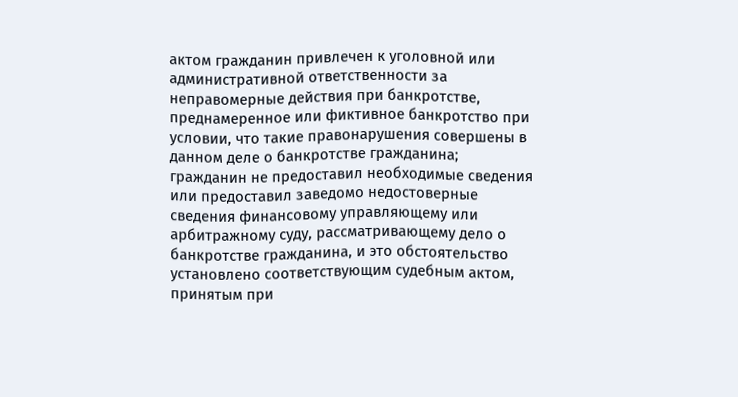актом гражданин привлечен к уголовной или административной ответственности за неправомерные действия при банкротстве, преднамеренное или фиктивное банкротство при условии, что такие правонарушения совершены в данном деле о банкротстве гражданина; гражданин не предоставил необходимые сведения или предоставил заведомо недостоверные сведения финансовому управляющему или арбитражному суду, рассматривающему дело о банкротстве гражданина, и это обстоятельство установлено соответствующим судебным актом, принятым при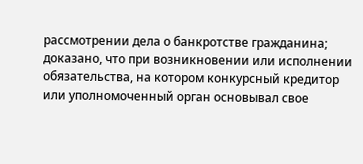рассмотрении дела о банкротстве гражданина; доказано, что при возникновении или исполнении обязательства, на котором конкурсный кредитор или уполномоченный орган основывал свое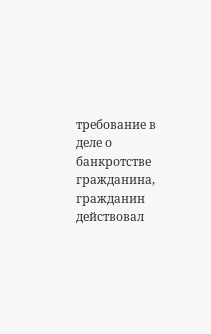требование в деле о банкротстве гражданина, гражданин действовал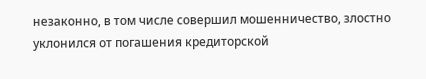незаконно, в том числе совершил мошенничество, злостно уклонился от погашения кредиторской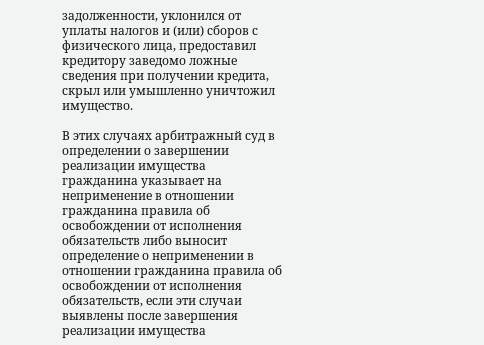задолженности, уклонился от уплаты налогов и (или) сборов с физического лица, предоставил кредитору заведомо ложные сведения при получении кредита, скрыл или умышленно уничтожил имущество.

В этих случаях арбитражный суд в определении о завершении реализации имущества гражданина указывает на неприменение в отношении гражданина правила об освобождении от исполнения обязательств либо выносит определение о неприменении в отношении гражданина правила об освобождении от исполнения обязательств, если эти случаи выявлены после завершения реализации имущества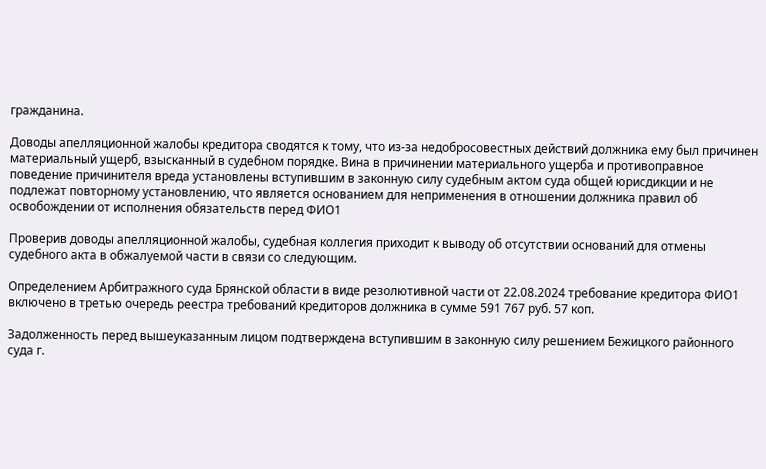гражданина.

Доводы апелляционной жалобы кредитора сводятся к тому, что из-за недобросовестных действий должника ему был причинен материальный ущерб, взысканный в судебном порядке. Вина в причинении материального ущерба и противоправное поведение причинителя вреда установлены вступившим в законную силу судебным актом суда общей юрисдикции и не подлежат повторному установлению, что является основанием для неприменения в отношении должника правил об освобождении от исполнения обязательств перед ФИО1

Проверив доводы апелляционной жалобы, судебная коллегия приходит к выводу об отсутствии оснований для отмены судебного акта в обжалуемой части в связи со следующим.

Определением Арбитражного суда Брянской области в виде резолютивной части от 22.08.2024 требование кредитора ФИО1 включено в третью очередь реестра требований кредиторов должника в сумме 591 767 руб. 57 коп.

Задолженность перед вышеуказанным лицом подтверждена вступившим в законную силу решением Бежицкого районного суда г.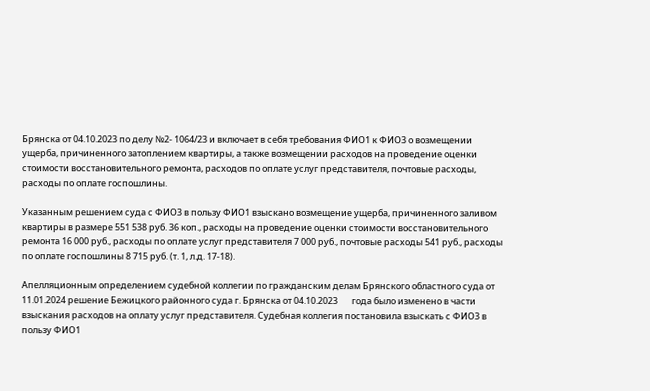Брянска от 04.10.2023 по делу №2- 1064/23 и включает в себя требования ФИО1 к ФИО3 о возмещении ущерба, причиненного затоплением квартиры, а также возмещении расходов на проведение оценки стоимости восстановительного ремонта, расходов по оплате услуг представителя, почтовые расходы, расходы по оплате госпошлины.

Указанным решением суда с ФИО3 в пользу ФИО1 взыскано возмещение ущерба, причиненного заливом квартиры в размере 551 538 руб. 36 коп., расходы на проведение оценки стоимости восстановительного ремонта 16 000 руб., расходы по оплате услуг представителя 7 000 руб., почтовые расходы 541 руб., расходы по оплате госпошлины 8 715 руб. (т. 1, л.д. 17-18).

Апелляционным определением судебной коллегии по гражданским делам Брянского областного суда от 11.01.2024 решение Бежицкого районного суда г. Брянска от 04.10.2023       года было изменено в части взыскания расходов на оплату услуг представителя. Судебная коллегия постановила взыскать с ФИО3 в пользу ФИО1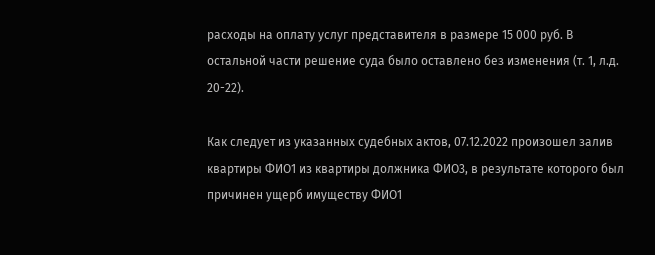расходы на оплату услуг представителя в размере 15 000 руб. В остальной части решение суда было оставлено без изменения (т. 1, л.д. 20-22).

Как следует из указанных судебных актов, 07.12.2022 произошел залив квартиры ФИО1 из квартиры должника ФИО3, в результате которого был причинен ущерб имуществу ФИО1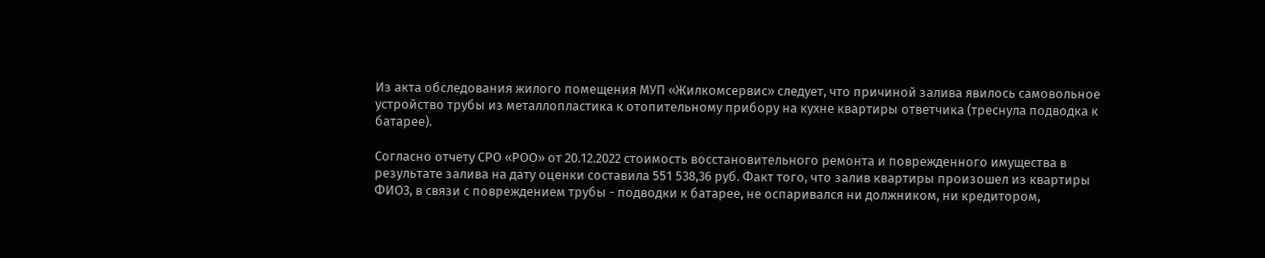Из акта обследования жилого помещения МУП «Жилкомсервис» следует, что причиной залива явилось самовольное устройство трубы из металлопластика к отопительному прибору на кухне квартиры ответчика (треснула подводка к батарее).

Согласно отчету СРО «РОО» от 20.12.2022 стоимость восстановительного ремонта и поврежденного имущества в результате залива на дату оценки составила 551 538,36 руб. Факт того, что залив квартиры произошел из квартиры ФИО3, в связи с повреждением трубы - подводки к батарее, не оспаривался ни должником, ни кредитором,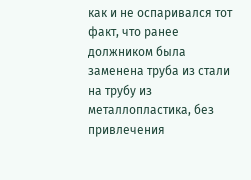как и не оспаривался тот факт, что ранее должником была заменена труба из стали на трубу из металлопластика, без привлечения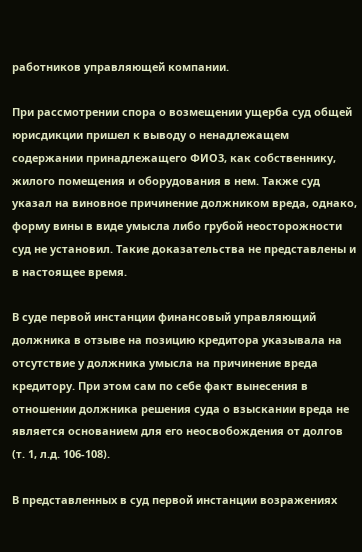работников управляющей компании.

При рассмотрении спора о возмещении ущерба суд общей юрисдикции пришел к выводу о ненадлежащем содержании принадлежащего ФИО3, как собственнику, жилого помещения и оборудования в нем. Также суд указал на виновное причинение должником вреда, однако, форму вины в виде умысла либо грубой неосторожности суд не установил. Такие доказательства не представлены и в настоящее время.

В суде первой инстанции финансовый управляющий должника в отзыве на позицию кредитора указывала на отсутствие у должника умысла на причинение вреда кредитору. При этом сам по себе факт вынесения в отношении должника решения суда о взыскании вреда не является основанием для его неосвобождения от долгов (т. 1, л.д. 106-108).

В представленных в суд первой инстанции возражениях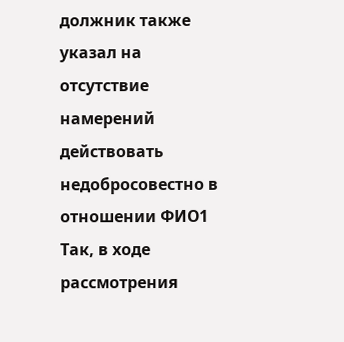должник также указал на отсутствие намерений действовать недобросовестно в отношении ФИО1 Так, в ходе рассмотрения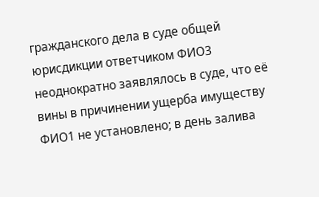гражданского дела в суде общей юрисдикции ответчиком ФИО3 неоднократно заявлялось в суде, что её вины в причинении ущерба имуществу ФИО1 не установлено; в день залива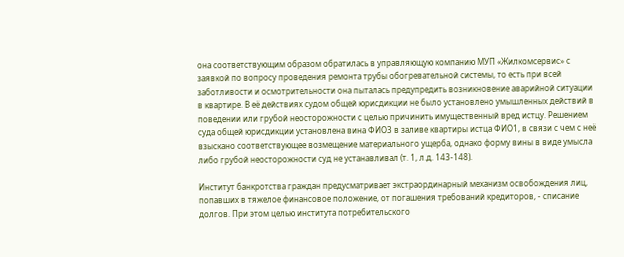она соответствующим образом обратилась в управляющую компанию МУП «Жилкомсервис» с заявкой по вопросу проведения ремонта трубы обогревательной системы, то есть при всей заботливости и осмотрительности она пыталась предупредить возникновение аварийной ситуации в квартире. В её действиях судом общей юрисдикции не было установлено умышленных действий в поведении или грубой неосторожности с целью причинить имущественный вред истцу. Решением суда общей юрисдикции установлена вина ФИО3 в заливе квартиры истца ФИО1, в связи с чем с неё взыскано соответствующее возмещение материального ущерба, однако форму вины в виде умысла либо грубой неосторожности суд не устанавливал (т. 1, л.д. 143-148).

Институт банкротства граждан предусматривает экстраординарный механизм освобождения лиц, попавших в тяжелое финансовое положение, от погашения требований кредиторов, - списание долгов. При этом целью института потребительского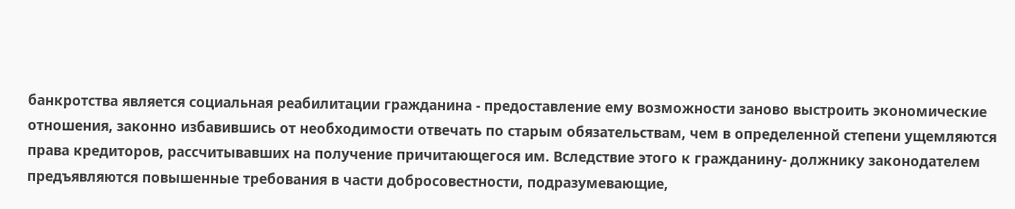банкротства является социальная реабилитации гражданина - предоставление ему возможности заново выстроить экономические отношения, законно избавившись от необходимости отвечать по старым обязательствам, чем в определенной степени ущемляются права кредиторов, рассчитывавших на получение причитающегося им. Вследствие этого к гражданину- должнику законодателем предъявляются повышенные требования в части добросовестности, подразумевающие,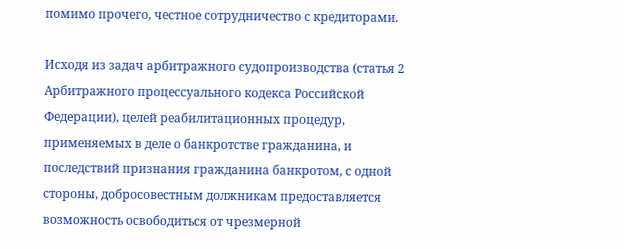помимо прочего, честное сотрудничество с кредиторами.

Исходя из задач арбитражного судопроизводства (статья 2 Арбитражного процессуального кодекса Российской Федерации), целей реабилитационных процедур, применяемых в деле о банкротстве гражданина, и последствий признания гражданина банкротом, с одной стороны, добросовестным должникам предоставляется возможность освободиться от чрезмерной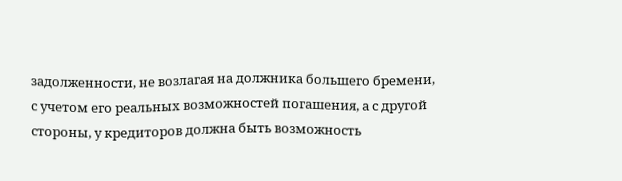задолженности, не возлагая на должника большего бремени, с учетом его реальных возможностей погашения, а с другой стороны, у кредиторов должна быть возможность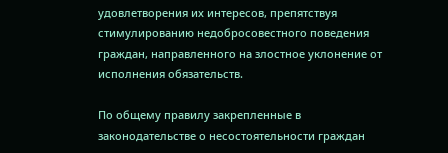удовлетворения их интересов, препятствуя стимулированию недобросовестного поведения граждан, направленного на злостное уклонение от исполнения обязательств.

По общему правилу закрепленные в законодательстве о несостоятельности граждан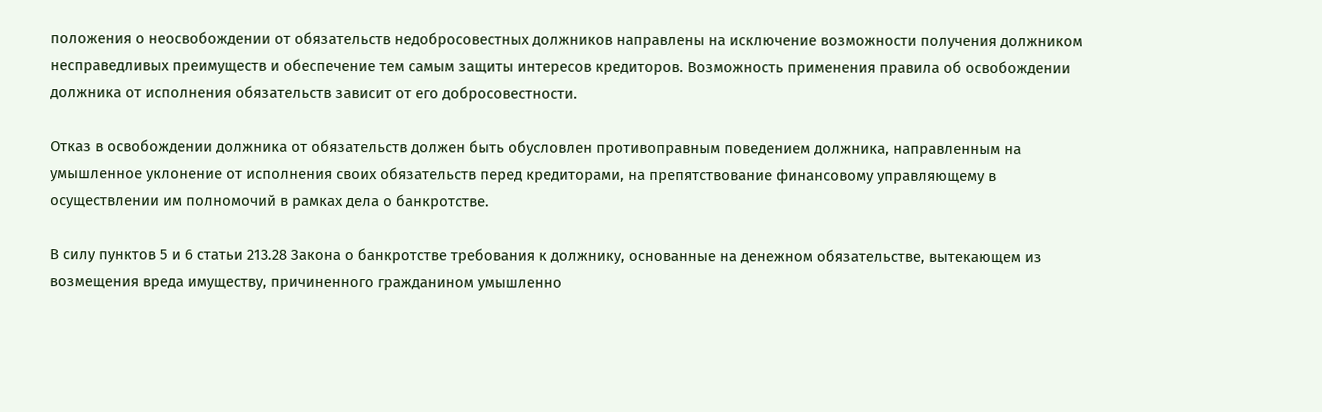положения о неосвобождении от обязательств недобросовестных должников направлены на исключение возможности получения должником несправедливых преимуществ и обеспечение тем самым защиты интересов кредиторов. Возможность применения правила об освобождении должника от исполнения обязательств зависит от его добросовестности.

Отказ в освобождении должника от обязательств должен быть обусловлен противоправным поведением должника, направленным на умышленное уклонение от исполнения своих обязательств перед кредиторами, на препятствование финансовому управляющему в осуществлении им полномочий в рамках дела о банкротстве.

В силу пунктов 5 и 6 статьи 213.28 Закона о банкротстве требования к должнику, основанные на денежном обязательстве, вытекающем из возмещения вреда имуществу, причиненного гражданином умышленно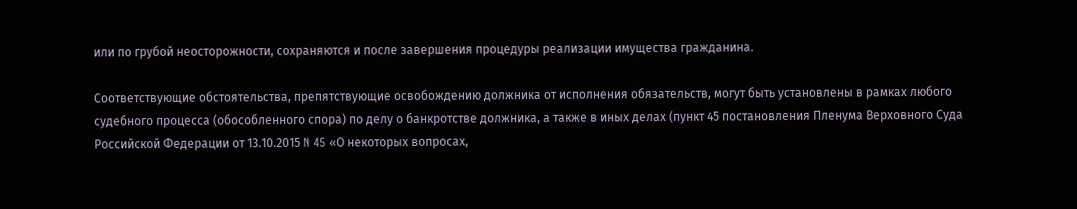или по грубой неосторожности, сохраняются и после завершения процедуры реализации имущества гражданина.

Соответствующие обстоятельства, препятствующие освобождению должника от исполнения обязательств, могут быть установлены в рамках любого судебного процесса (обособленного спора) по делу о банкротстве должника, а также в иных делах (пункт 45 постановления Пленума Верховного Суда Российской Федерации от 13.10.2015 N 45 «О некоторых вопросах,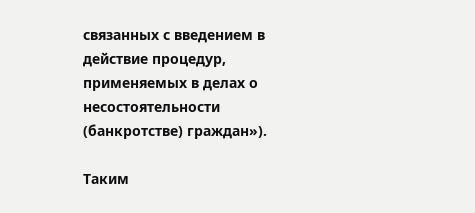связанных с введением в действие процедур, применяемых в делах о несостоятельности (банкротстве) граждан»).

Таким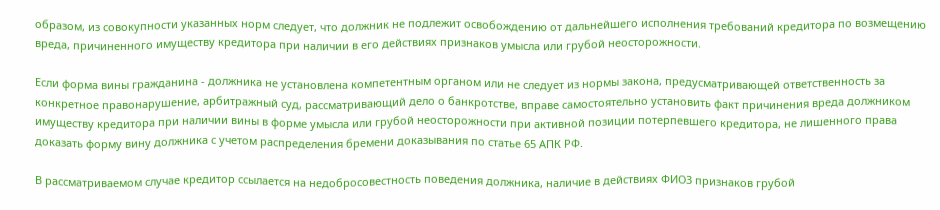образом, из совокупности указанных норм следует, что должник не подлежит освобождению от дальнейшего исполнения требований кредитора по возмещению вреда, причиненного имуществу кредитора при наличии в его действиях признаков умысла или грубой неосторожности.

Если форма вины гражданина - должника не установлена компетентным органом или не следует из нормы закона, предусматривающей ответственность за конкретное правонарушение, арбитражный суд, рассматривающий дело о банкротстве, вправе самостоятельно установить факт причинения вреда должником имуществу кредитора при наличии вины в форме умысла или грубой неосторожности при активной позиции потерпевшего кредитора, не лишенного права доказать форму вину должника с учетом распределения бремени доказывания по статье 65 АПК РФ.

В рассматриваемом случае кредитор ссылается на недобросовестность поведения должника, наличие в действиях ФИО3 признаков грубой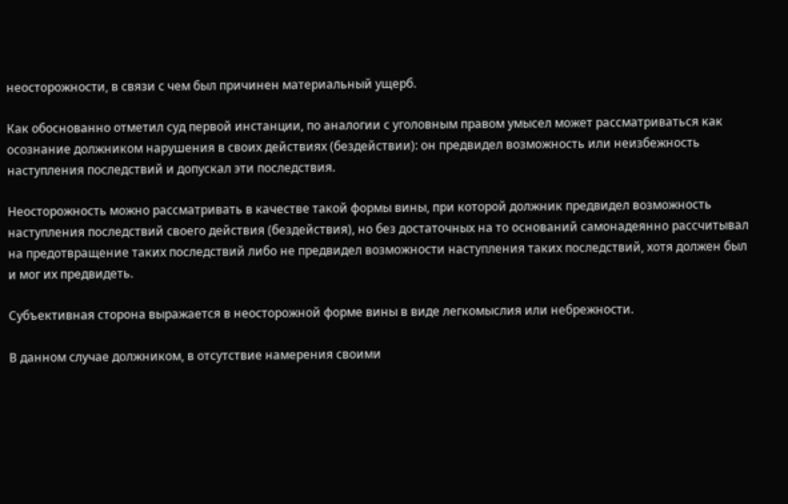неосторожности, в связи с чем был причинен материальный ущерб.

Как обоснованно отметил суд первой инстанции, по аналогии с уголовным правом умысел может рассматриваться как осознание должником нарушения в своих действиях (бездействии): он предвидел возможность или неизбежность наступления последствий и допускал эти последствия.

Неосторожность можно рассматривать в качестве такой формы вины, при которой должник предвидел возможность наступления последствий своего действия (бездействия), но без достаточных на то оснований самонадеянно рассчитывал на предотвращение таких последствий либо не предвидел возможности наступления таких последствий, хотя должен был и мог их предвидеть.

Субъективная сторона выражается в неосторожной форме вины в виде легкомыслия или небрежности.

В данном случае должником, в отсутствие намерения своими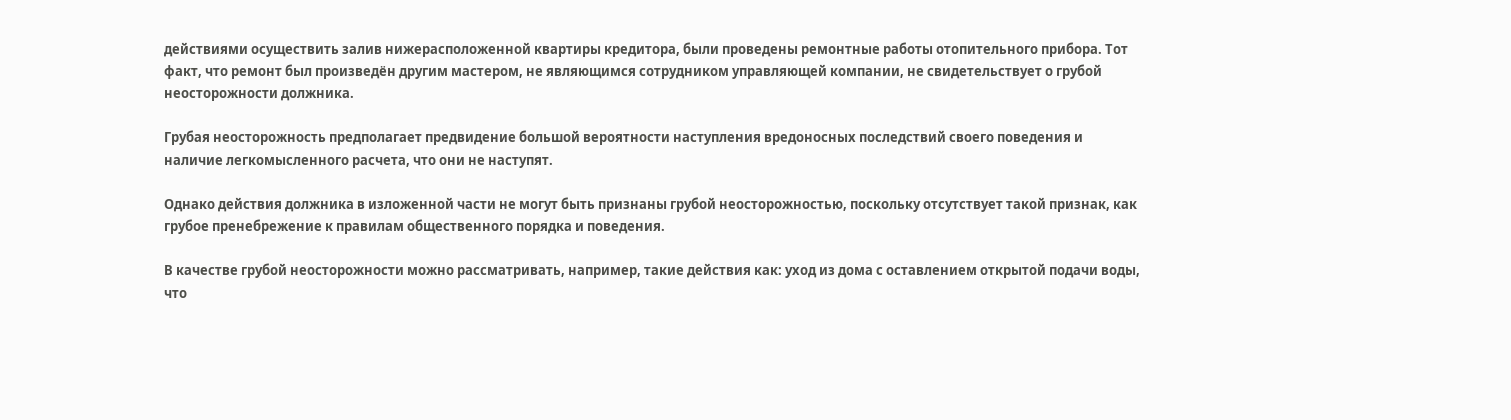действиями осуществить залив нижерасположенной квартиры кредитора, были проведены ремонтные работы отопительного прибора. Тот факт, что ремонт был произведён другим мастером, не являющимся сотрудником управляющей компании, не свидетельствует о грубой неосторожности должника.

Грубая неосторожность предполагает предвидение большой вероятности наступления вредоносных последствий своего поведения и наличие легкомысленного расчета, что они не наступят.

Однако действия должника в изложенной части не могут быть признаны грубой неосторожностью, поскольку отсутствует такой признак, как грубое пренебрежение к правилам общественного порядка и поведения.

В качестве грубой неосторожности можно рассматривать, например, такие действия как: уход из дома с оставлением открытой подачи воды, что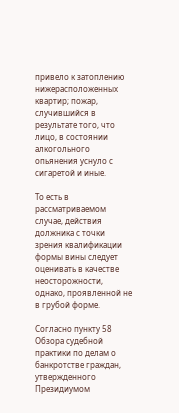привело к затоплению нижерасположенных квартир; пожар, случившийся в результате того, что лицо, в состоянии алкогольного опьянения уснуло с сигаретой и иные.

То есть в рассматриваемом случае, действия должника с точки зрения квалификации формы вины следует оценивать в качестве неосторожности, однако, проявленной не в грубой форме.

Согласно пункту 58 Обзора судебной практики по делам о банкротстве граждан, утвержденного Президиумом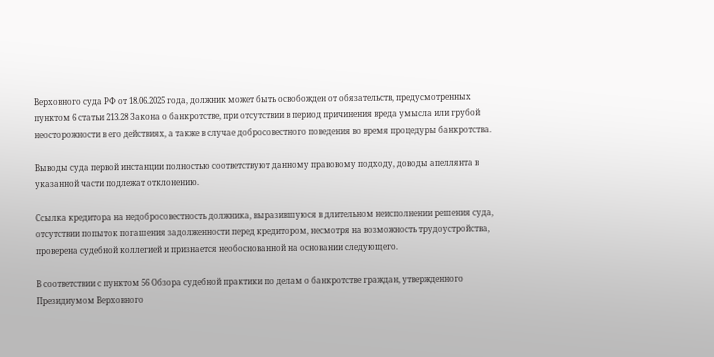Верховного суда РФ от 18.06.2025 года, должник может быть освобожден от обязательств, предусмотренных пунктом 6 статьи 213.28 Закона о банкротстве, при отсутствии в период причинения вреда умысла или грубой неосторожности в его действиях, а также в случае добросовестного поведения во время процедуры банкротства.

Выводы суда первой инстанции полностью соответствуют данному правовому подходу, доводы апеллянта в указанной части подлежат отклонению.

Ссылка кредитора на недобросовестность должника, выразившуюся в длительном неисполнении решения суда, отсутствии попыток погашения задолженности перед кредитором, несмотря на возможность трудоустройства, проверена судебной коллегией и признается необоснованной на основании следующего.

В соответствии с пунктом 56 Обзора судебной практики по делам о банкротстве граждан, утвержденного Президиумом Верховного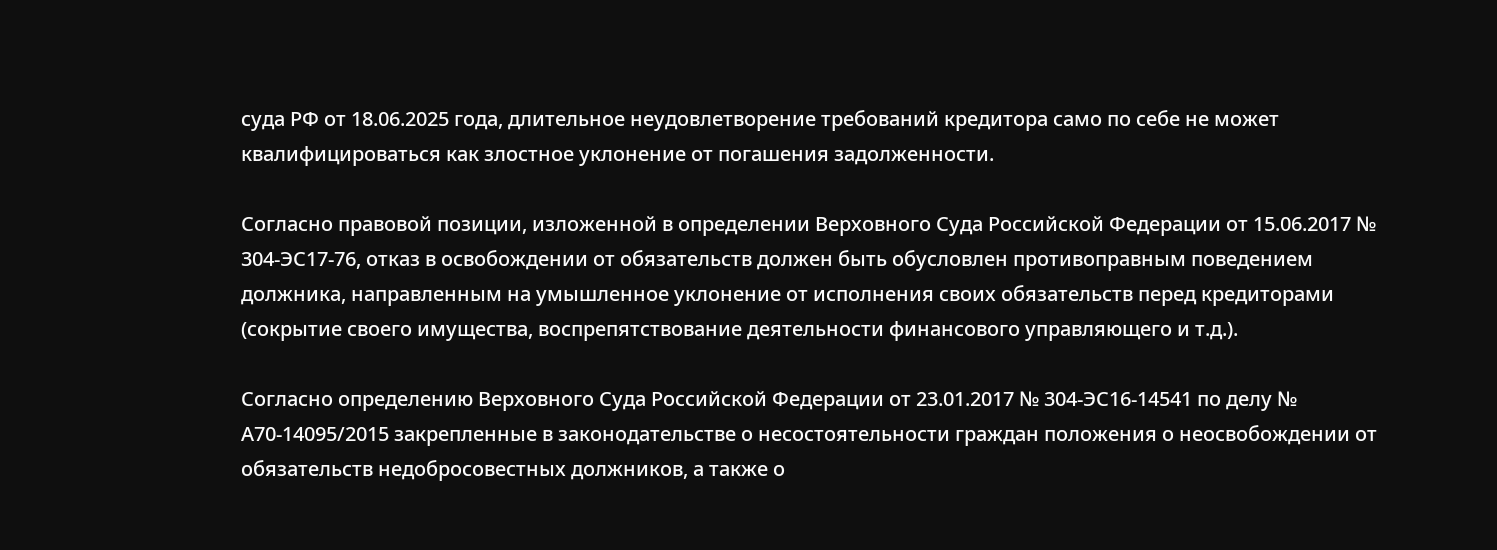суда РФ от 18.06.2025 года, длительное неудовлетворение требований кредитора само по себе не может квалифицироваться как злостное уклонение от погашения задолженности.

Согласно правовой позиции, изложенной в определении Верховного Суда Российской Федерации от 15.06.2017 № 304-ЭС17-76, отказ в освобождении от обязательств должен быть обусловлен противоправным поведением должника, направленным на умышленное уклонение от исполнения своих обязательств перед кредиторами (сокрытие своего имущества, воспрепятствование деятельности финансового управляющего и т.д.).

Согласно определению Верховного Суда Российской Федерации от 23.01.2017 № 304-ЭС16-14541 по делу № А70-14095/2015 закрепленные в законодательстве о несостоятельности граждан положения о неосвобождении от обязательств недобросовестных должников, а также о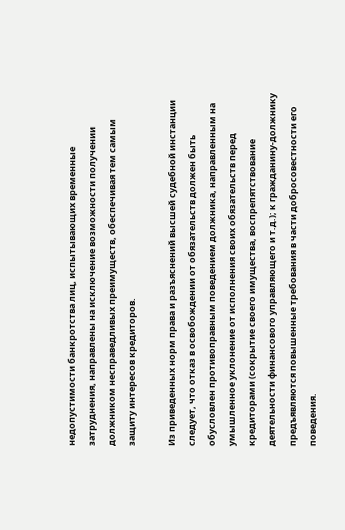недопустимости банкротства лиц, испытывающих временные затруднения, направлены на исключение возможности получении должником несправедливых преимуществ, обеспечивая тем самым защиту интересов кредиторов.

Из приведенных норм права и разъяснений высшей судебной инстанции следует, что отказ в освобождении от обязательств должен быть обусловлен противоправным поведением должника, направленным на умышленное уклонение от исполнения своих обязательств перед кредиторами (сокрытие своего имущества, воспрепятствование деятельности финансового управляющего и т.д.); к гражданину-должнику предъявляются повышенные требования в части добросовестности его поведения.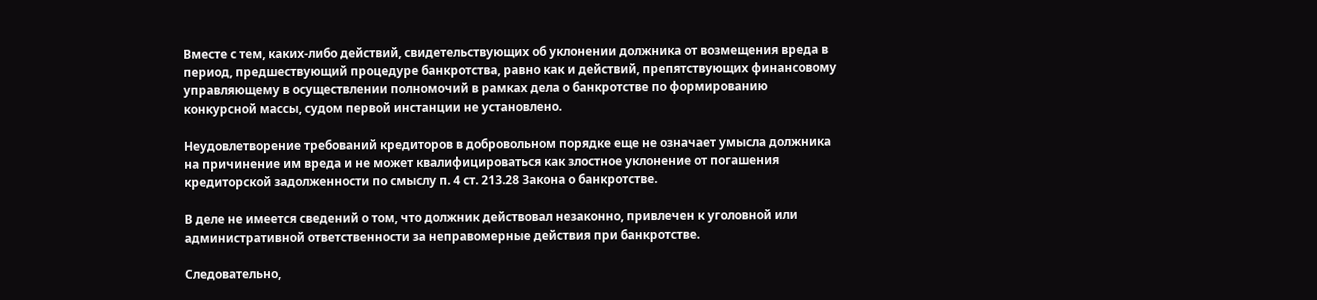Вместе с тем, каких-либо действий, свидетельствующих об уклонении должника от возмещения вреда в период, предшествующий процедуре банкротства, равно как и действий, препятствующих финансовому управляющему в осуществлении полномочий в рамках дела о банкротстве по формированию конкурсной массы, судом первой инстанции не установлено.

Неудовлетворение требований кредиторов в добровольном порядке еще не означает умысла должника на причинение им вреда и не может квалифицироваться как злостное уклонение от погашения кредиторской задолженности по смыслу п. 4 ст. 213.28 Закона о банкротстве.

В деле не имеется сведений о том, что должник действовал незаконно, привлечен к уголовной или административной ответственности за неправомерные действия при банкротстве.

Следовательно,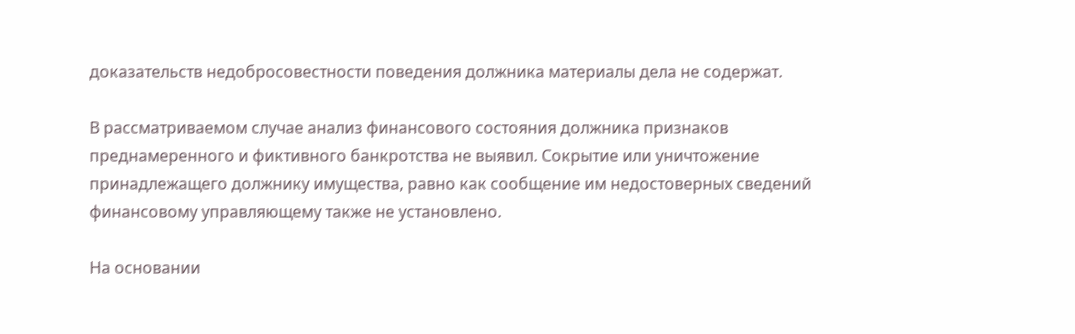доказательств недобросовестности поведения должника материалы дела не содержат.

В рассматриваемом случае анализ финансового состояния должника признаков преднамеренного и фиктивного банкротства не выявил. Сокрытие или уничтожение принадлежащего должнику имущества, равно как сообщение им недостоверных сведений финансовому управляющему также не установлено.

На основании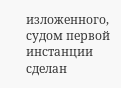изложенного, судом первой инстанции сделан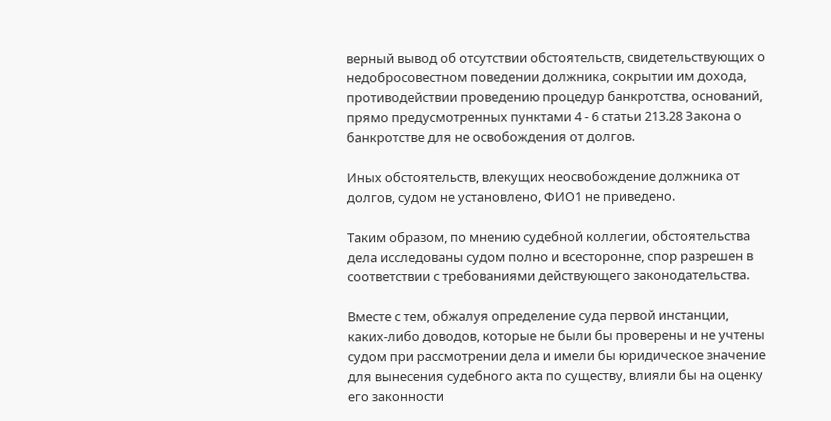верный вывод об отсутствии обстоятельств, свидетельствующих о недобросовестном поведении должника, сокрытии им дохода, противодействии проведению процедур банкротства, оснований, прямо предусмотренных пунктами 4 - 6 статьи 213.28 Закона о банкротстве для не освобождения от долгов.

Иных обстоятельств, влекущих неосвобождение должника от долгов, судом не установлено, ФИО1 не приведено.

Таким образом, по мнению судебной коллегии, обстоятельства дела исследованы судом полно и всесторонне, спор разрешен в соответствии с требованиями действующего законодательства.

Вместе с тем, обжалуя определение суда первой инстанции, каких-либо доводов, которые не были бы проверены и не учтены судом при рассмотрении дела и имели бы юридическое значение для вынесения судебного акта по существу, влияли бы на оценку его законности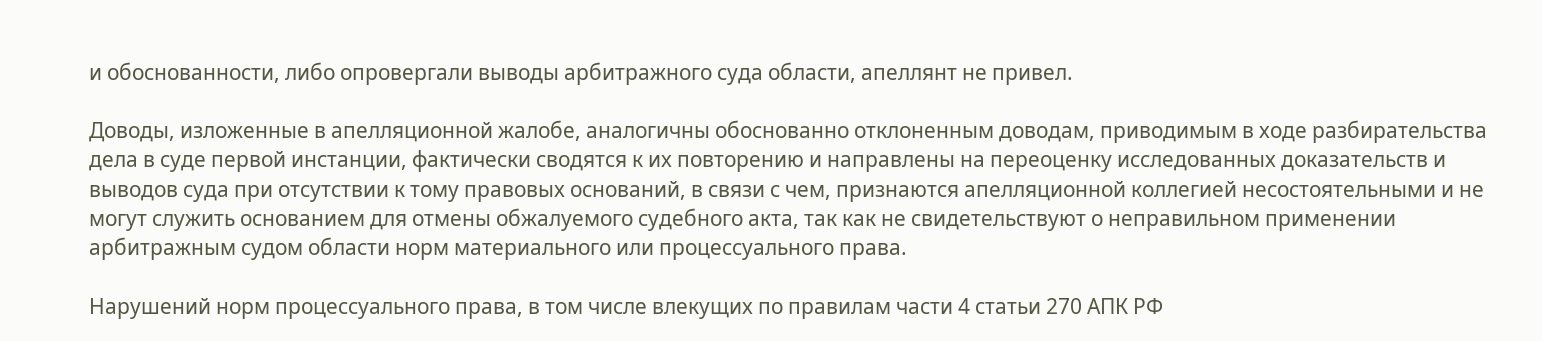и обоснованности, либо опровергали выводы арбитражного суда области, апеллянт не привел.

Доводы, изложенные в апелляционной жалобе, аналогичны обоснованно отклоненным доводам, приводимым в ходе разбирательства дела в суде первой инстанции, фактически сводятся к их повторению и направлены на переоценку исследованных доказательств и выводов суда при отсутствии к тому правовых оснований, в связи с чем, признаются апелляционной коллегией несостоятельными и не могут служить основанием для отмены обжалуемого судебного акта, так как не свидетельствуют о неправильном применении арбитражным судом области норм материального или процессуального права.

Нарушений норм процессуального права, в том числе влекущих по правилам части 4 статьи 270 АПК РФ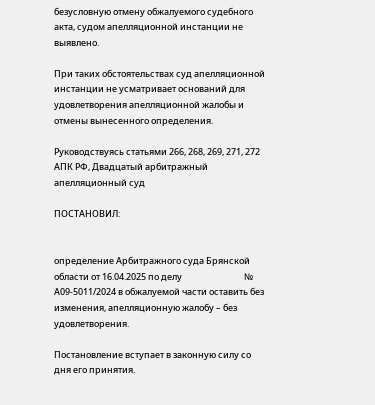безусловную отмену обжалуемого судебного акта, судом апелляционной инстанции не выявлено.

При таких обстоятельствах суд апелляционной инстанции не усматривает оснований для удовлетворения апелляционной жалобы и отмены вынесенного определения.

Руководствуясь статьями 266, 268, 269, 271, 272 АПК РФ, Двадцатый арбитражный апелляционный суд

ПОСТАНОВИЛ:


определение Арбитражного суда Брянской области от 16.04.2025 по делу                               № А09-5011/2024 в обжалуемой части оставить без изменения, апелляционную жалобу – без удовлетворения.

Постановление вступает в законную силу со дня его принятия.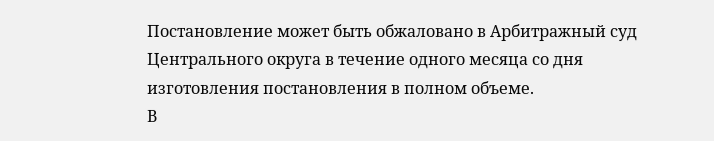Постановление может быть обжаловано в Арбитражный суд Центрального округа в течение одного месяца со дня изготовления постановления в полном объеме.                                  В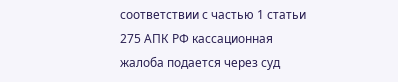соответствии с частью 1 статьи 275 АПК РФ кассационная жалоба подается через суд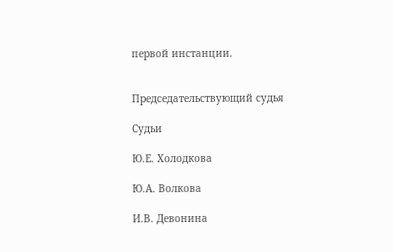первой инстанции.


Председательствующий судья

Судьи

Ю.Е. Холодкова

Ю.А. Волкова

И.В. Девонина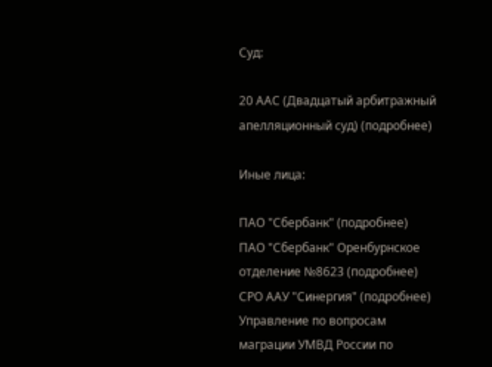Суд:

20 ААС (Двадцатый арбитражный апелляционный суд) (подробнее)

Иные лица:

ПАО "Сбербанк" (подробнее)
ПАО "Сбербанк" Оренбурнское отделение №8623 (подробнее)
СРО ААУ "Синергия" (подробнее)
Управление по вопросам маграции УМВД России по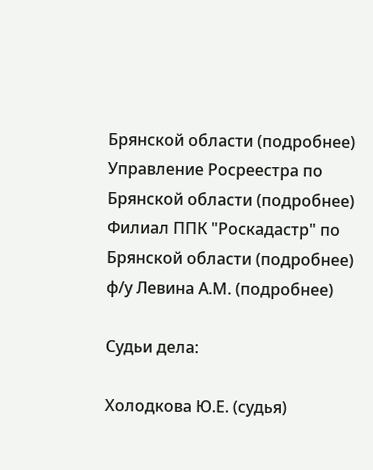Брянской области (подробнее)
Управление Росреестра по Брянской области (подробнее)
Филиал ППК "Роскадастр" по Брянской области (подробнее)
ф/у Левина А.М. (подробнее)

Судьи дела:

Холодкова Ю.Е. (судья)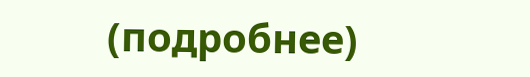(подробнее)